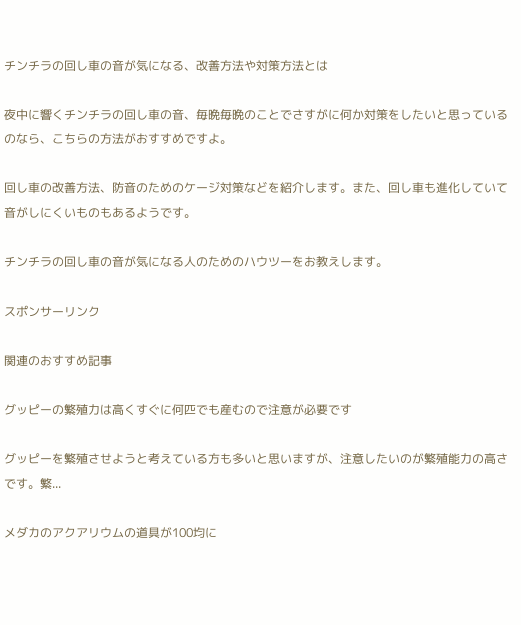チンチラの回し車の音が気になる、改善方法や対策方法とは

夜中に響くチンチラの回し車の音、毎晩毎晩のことでさすがに何か対策をしたいと思っているのなら、こちらの方法がおすすめですよ。

回し車の改善方法、防音のためのケージ対策などを紹介します。また、回し車も進化していて音がしにくいものもあるようです。

チンチラの回し車の音が気になる人のためのハウツーをお教えします。

スポンサーリンク

関連のおすすめ記事

グッピーの繁殖力は高くすぐに何匹でも産むので注意が必要です

グッピーを繁殖させようと考えている方も多いと思いますが、注意したいのが繁殖能力の高さです。繁...

メダカのアクアリウムの道具が100均に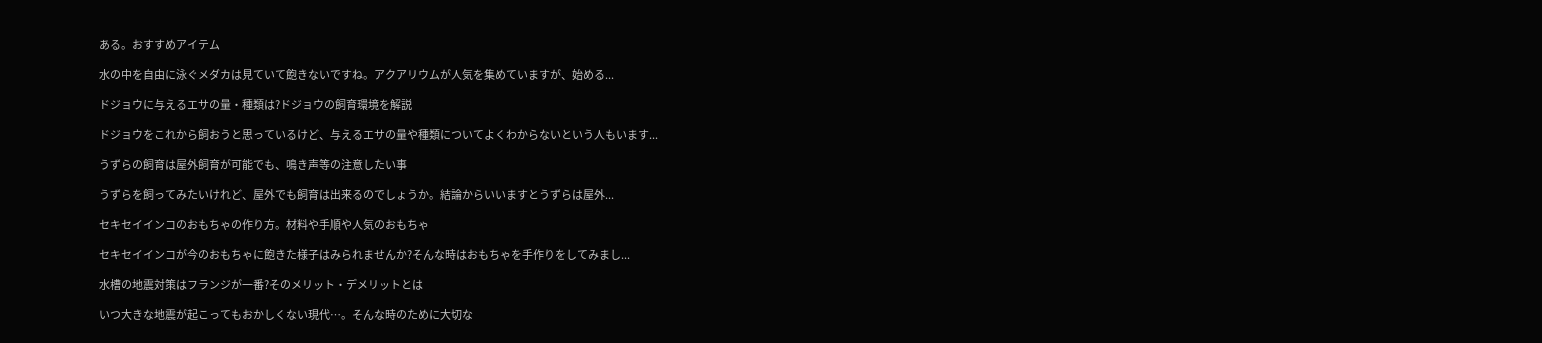ある。おすすめアイテム

水の中を自由に泳ぐメダカは見ていて飽きないですね。アクアリウムが人気を集めていますが、始める...

ドジョウに与えるエサの量・種類は?ドジョウの飼育環境を解説

ドジョウをこれから飼おうと思っているけど、与えるエサの量や種類についてよくわからないという人もいます...

うずらの飼育は屋外飼育が可能でも、鳴き声等の注意したい事

うずらを飼ってみたいけれど、屋外でも飼育は出来るのでしょうか。結論からいいますとうずらは屋外...

セキセイインコのおもちゃの作り方。材料や手順や人気のおもちゃ

セキセイインコが今のおもちゃに飽きた様子はみられませんか?そんな時はおもちゃを手作りをしてみまし...

水槽の地震対策はフランジが一番?そのメリット・デメリットとは

いつ大きな地震が起こってもおかしくない現代…。そんな時のために大切な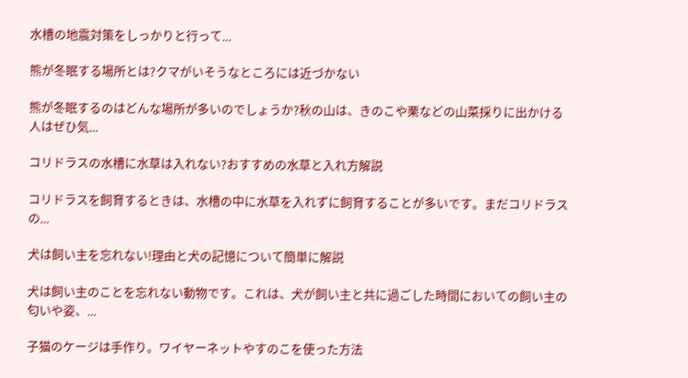水槽の地震対策をしっかりと行って...

熊が冬眠する場所とは?クマがいそうなところには近づかない

熊が冬眠するのはどんな場所が多いのでしょうか?秋の山は、きのこや栗などの山菜採りに出かける人はぜひ気...

コリドラスの水槽に水草は入れない?おすすめの水草と入れ方解説

コリドラスを飼育するときは、水槽の中に水草を入れずに飼育することが多いです。まだコリドラスの...

犬は飼い主を忘れない!理由と犬の記憶について簡単に解説

犬は飼い主のことを忘れない動物です。これは、犬が飼い主と共に過ごした時間においての飼い主の匂いや姿、...

子猫のケージは手作り。ワイヤーネットやすのこを使った方法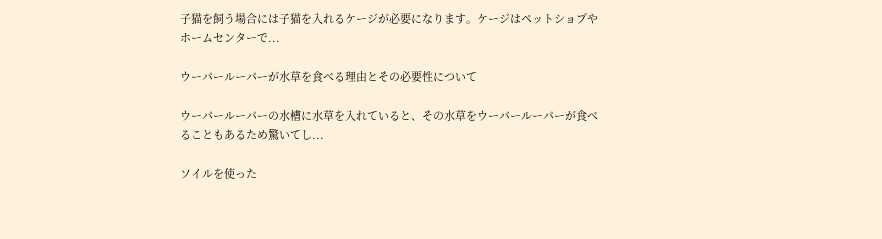子猫を飼う場合には子猫を入れるケージが必要になります。ケージはペットショプやホームセンターで...

ウーパールーパーが水草を食べる理由とその必要性について

ウーパールーパーの水槽に水草を入れていると、その水草をウーパールーパーが食べることもあるため驚いてし...

ソイルを使った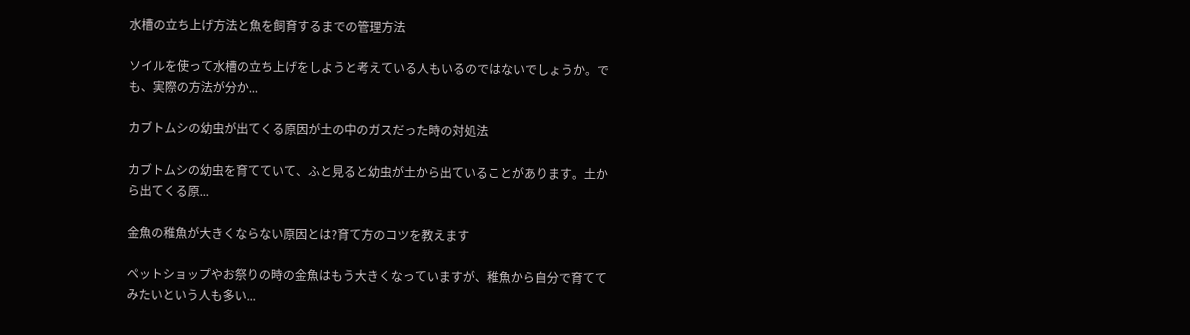水槽の立ち上げ方法と魚を飼育するまでの管理方法

ソイルを使って水槽の立ち上げをしようと考えている人もいるのではないでしょうか。でも、実際の方法が分か...

カブトムシの幼虫が出てくる原因が土の中のガスだった時の対処法

カブトムシの幼虫を育てていて、ふと見ると幼虫が土から出ていることがあります。土から出てくる原...

金魚の稚魚が大きくならない原因とは?育て方のコツを教えます

ペットショップやお祭りの時の金魚はもう大きくなっていますが、稚魚から自分で育ててみたいという人も多い...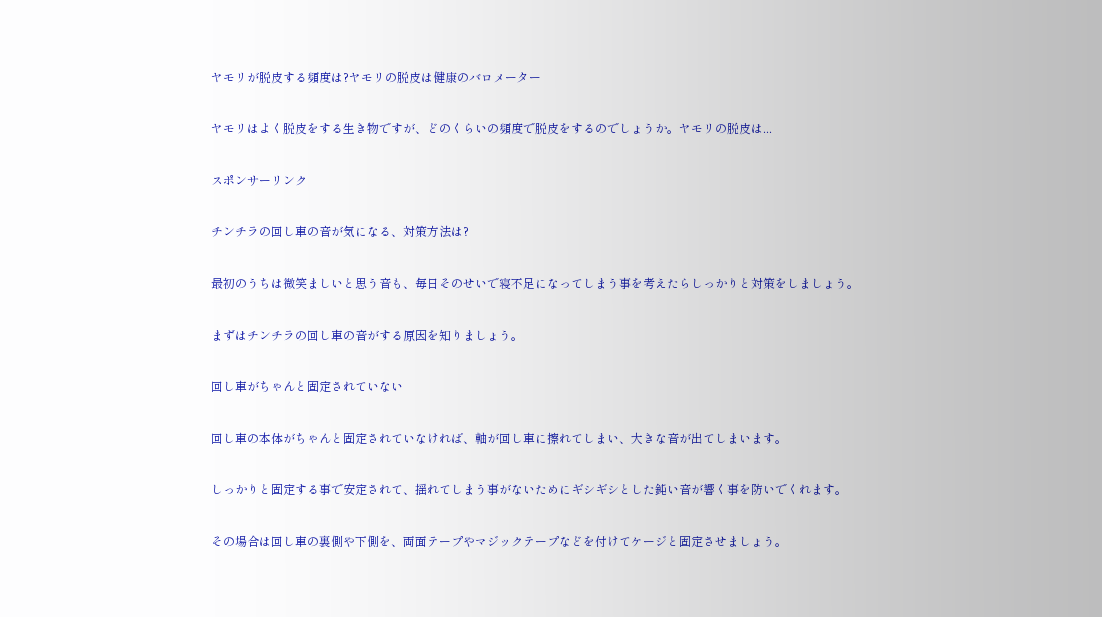ヤモリが脱皮する頻度は?ヤモリの脱皮は健康のバロメーター

ヤモリはよく脱皮をする生き物ですが、どのくらいの頻度で脱皮をするのでしょうか。ヤモリの脱皮は...

スポンサーリンク

チンチラの回し車の音が気になる、対策方法は?

最初のうちは微笑ましいと思う音も、毎日そのせいで寝不足になってしまう事を考えたらしっかりと対策をしましょう。

まずはチンチラの回し車の音がする原因を知りましょう。

回し車がちゃんと固定されていない

回し車の本体がちゃんと固定されていなければ、軸が回し車に擦れてしまい、大きな音が出てしまいます。

しっかりと固定する事で安定されて、揺れてしまう事がないためにギシギシとした鈍い音が響く事を防いでくれます。

その場合は回し車の裏側や下側を、両面テープやマジックテープなどを付けてケージと固定させましょう。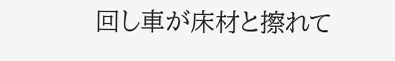回し車が床材と擦れて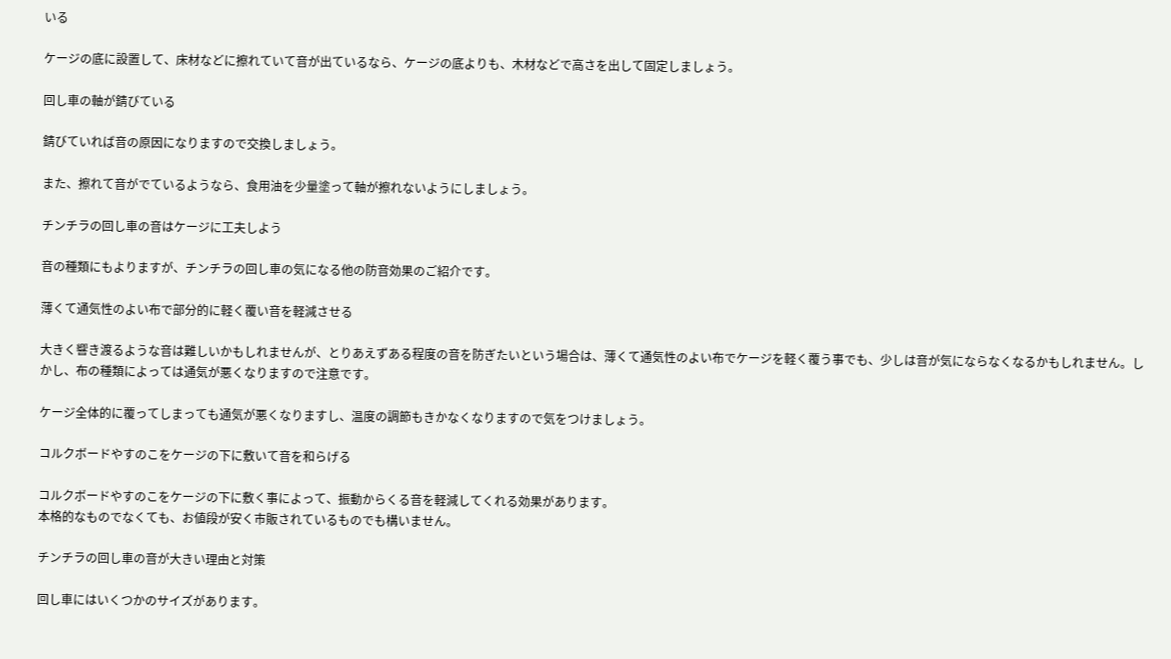いる

ケージの底に設置して、床材などに擦れていて音が出ているなら、ケージの底よりも、木材などで高さを出して固定しましょう。

回し車の軸が錆びている

錆びていれば音の原因になりますので交換しましょう。

また、擦れて音がでているようなら、食用油を少量塗って軸が擦れないようにしましょう。

チンチラの回し車の音はケージに工夫しよう

音の種類にもよりますが、チンチラの回し車の気になる他の防音効果のご紹介です。

薄くて通気性のよい布で部分的に軽く覆い音を軽減させる

大きく響き渡るような音は難しいかもしれませんが、とりあえずある程度の音を防ぎたいという場合は、薄くて通気性のよい布でケージを軽く覆う事でも、少しは音が気にならなくなるかもしれません。しかし、布の種類によっては通気が悪くなりますので注意です。

ケージ全体的に覆ってしまっても通気が悪くなりますし、温度の調節もきかなくなりますので気をつけましょう。

コルクボードやすのこをケージの下に敷いて音を和らげる

コルクボードやすのこをケージの下に敷く事によって、振動からくる音を軽減してくれる効果があります。
本格的なものでなくても、お値段が安く市販されているものでも構いません。

チンチラの回し車の音が大きい理由と対策

回し車にはいくつかのサイズがあります。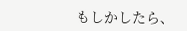もしかしたら、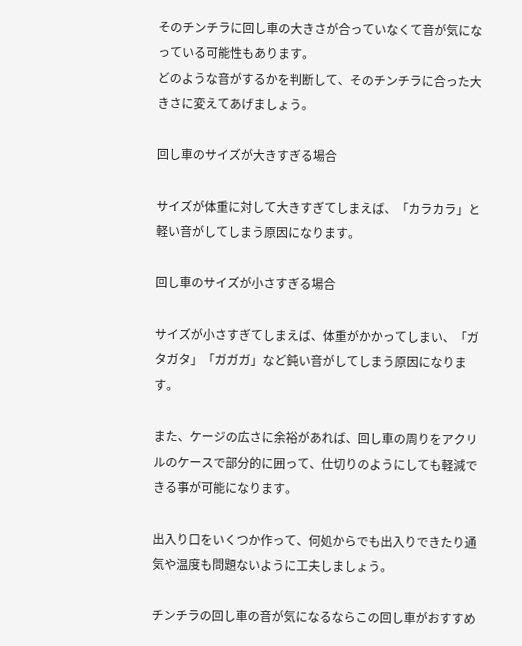そのチンチラに回し車の大きさが合っていなくて音が気になっている可能性もあります。
どのような音がするかを判断して、そのチンチラに合った大きさに変えてあげましょう。

回し車のサイズが大きすぎる場合

サイズが体重に対して大きすぎてしまえば、「カラカラ」と軽い音がしてしまう原因になります。

回し車のサイズが小さすぎる場合

サイズが小さすぎてしまえば、体重がかかってしまい、「ガタガタ」「ガガガ」など鈍い音がしてしまう原因になります。

また、ケージの広さに余裕があれば、回し車の周りをアクリルのケースで部分的に囲って、仕切りのようにしても軽減できる事が可能になります。

出入り口をいくつか作って、何処からでも出入りできたり通気や温度も問題ないように工夫しましょう。

チンチラの回し車の音が気になるならこの回し車がおすすめ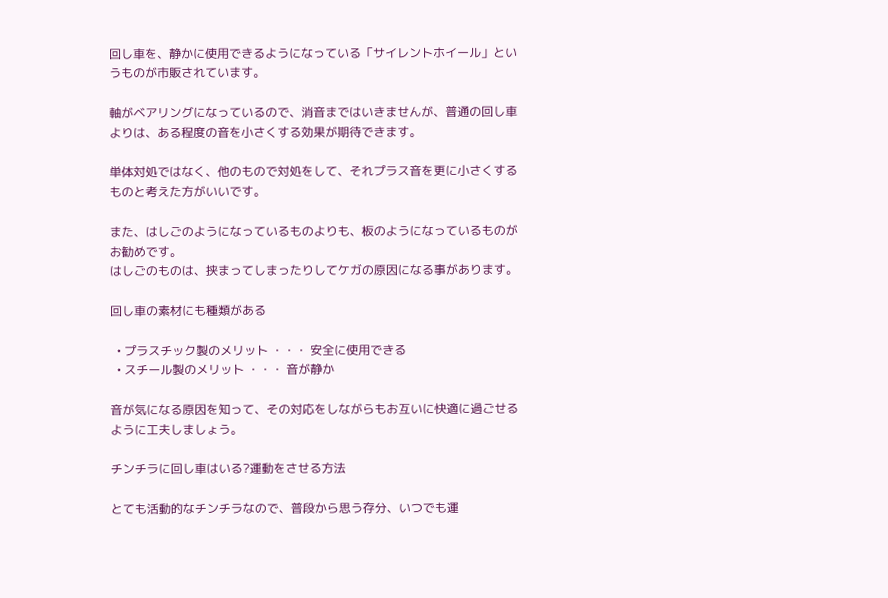回し車を、静かに使用できるようになっている「サイレントホイール」というものが市販されています。

軸がベアリングになっているので、消音まではいきませんが、普通の回し車よりは、ある程度の音を小さくする効果が期待できます。

単体対処ではなく、他のもので対処をして、それプラス音を更に小さくするものと考えた方がいいです。

また、はしごのようになっているものよりも、板のようになっているものがお勧めです。
はしごのものは、挟まってしまったりしてケガの原因になる事があります。

回し車の素材にも種類がある

  • プラスチック製のメリット ・・・ 安全に使用できる
  • スチール製のメリット ・・・ 音が静か

音が気になる原因を知って、その対応をしながらもお互いに快適に過ごせるように工夫しましょう。

チンチラに回し車はいる?運動をさせる方法

とても活動的なチンチラなので、普段から思う存分、いつでも運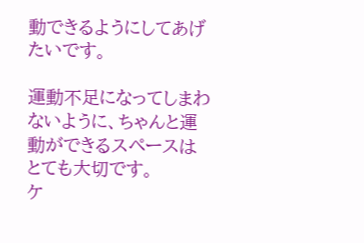動できるようにしてあげたいです。

運動不足になってしまわないように、ちゃんと運動ができるスペースはとても大切です。
ケ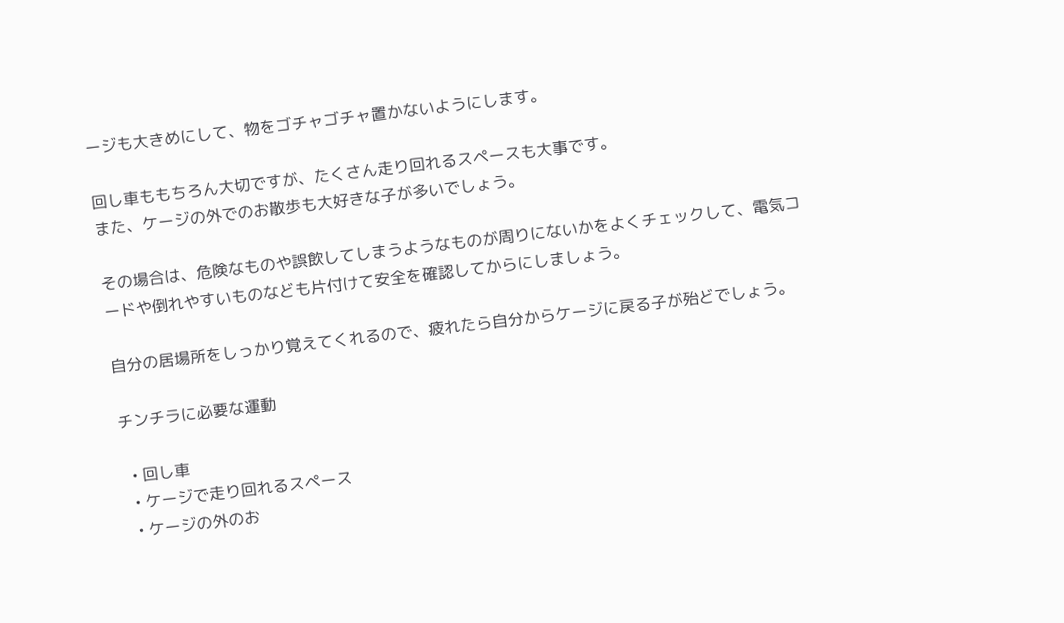ージも大きめにして、物をゴチャゴチャ置かないようにします。

回し車ももちろん大切ですが、たくさん走り回れるスペースも大事です。
また、ケージの外でのお散歩も大好きな子が多いでしょう。

その場合は、危険なものや誤飲してしまうようなものが周りにないかをよくチェックして、電気コードや倒れやすいものなども片付けて安全を確認してからにしましょう。

自分の居場所をしっかり覚えてくれるので、疲れたら自分からケージに戻る子が殆どでしょう。

チンチラに必要な運動

  • 回し車
  • ケージで走り回れるスペース
  • ケージの外のお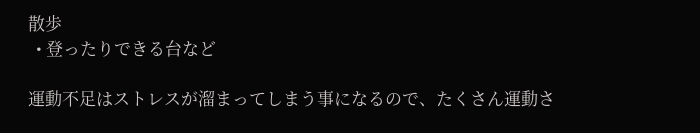散歩
  • 登ったりできる台など

運動不足はストレスが溜まってしまう事になるので、たくさん運動さ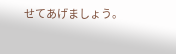せてあげましょう。